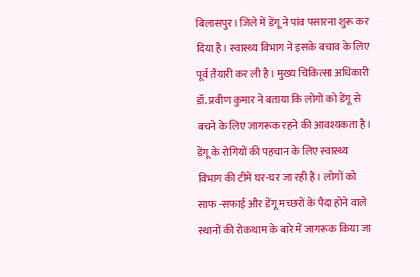बिलासपुर। जिले में डेंगू ने पांव पसारना शुरू कर दिया है। स्वास्थ्य विभाग ने इसके बचाव के लिए पूर्व तैयारी कर ली है। मुख्य चिकित्सा अधिकारी डॉ. प्रवीण कुमार ने बताया कि लोगों को डेंगू से बचने के लिए जागरूक रहने की आवश्यकता है। डेंगू के रोगियों की पहचान के लिए स्वास्थ्य विभाग की टीमें घर-घर जा रही हैं। लोगों को साफ -सफाई और डेंगू मच्छरों के पैदा होने वाले स्थानों की रोकथाम के बारे में जागरूक किया जा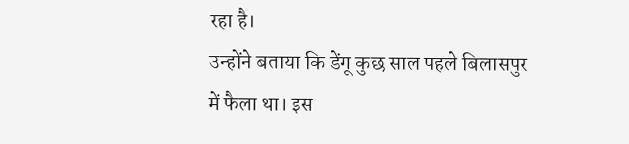रहा है।
उन्होंने बताया कि डेंगू कुछ साल पहले बिलासपुर में फैला था। इस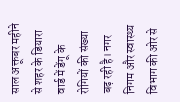साल अक्तूबर महीने से शहर के डियारा वार्ड में डेंगू के रोगियों की संख्या बढ़ रही है। नगर निगम और स्वास्थ्य विभाग की ओर से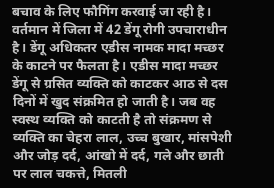बचाव के लिए फौगिंग करवाई जा रही है। वर्तमान में जिला में 42 डेंगू रोगी उपचाराधीन है। डेंगू अधिकतर एडीस नामक मादा मच्छर के काटने पर फैलता है। एडीस मादा मच्छर डेंगू से ग्रसित व्यक्ति को काटकर आठ से दस दिनों में खुद संक्रमित हो जाती है। जब वह स्वस्थ व्यक्ति को काटती है तो संक्रमण से व्यक्ति का चेहरा लाल, उच्च बुखार, मांसपेशी और जोड़ दर्द, आंखो में दर्द, गले और छाती पर लाल चकत्ते, मितली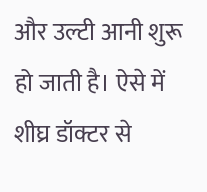और उल्टी आनी शुरू हो जाती है। ऐसे में शीघ्र डॉक्टर से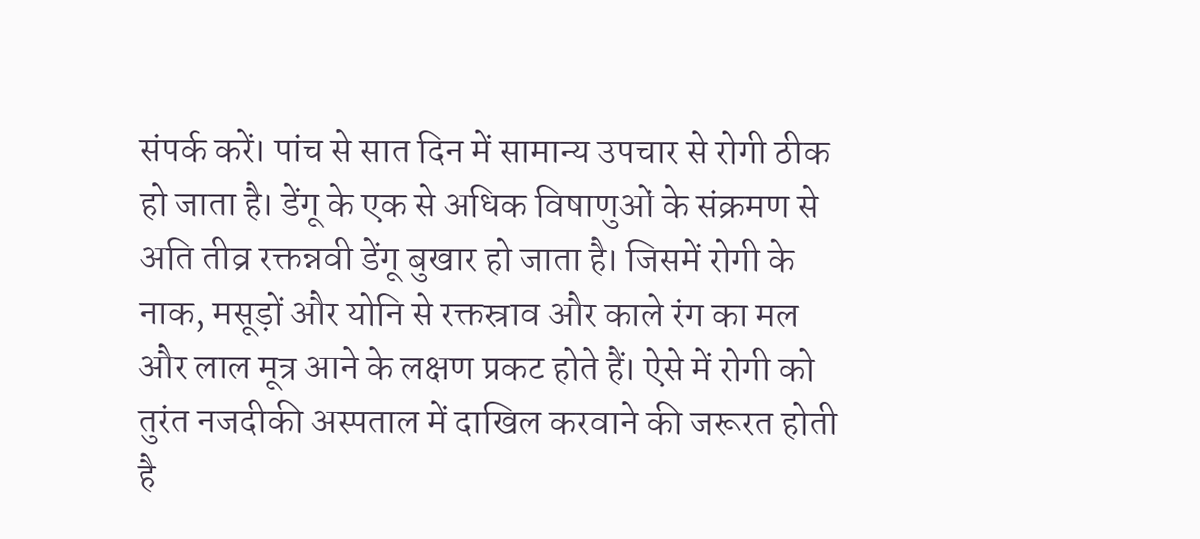संपर्क करें। पांच से सात दिन में सामान्य उपचार से रोगी ठीक हो जाता है। डेंगू के एक से अधिक विषाणुओं के संक्रमण से अति तीव्र रक्तन्नवी डेंगू बुखार हो जाता है। जिसमें रोगी के नाक, मसूड़ों और योनि से रक्तस्राव और काले रंग का मल और लाल मूत्र आने के लक्षण प्रकट होते हैं। ऐसे में रोगी को तुरंत नजदीकी अस्पताल में दाखिल करवाने की जरूरत होती है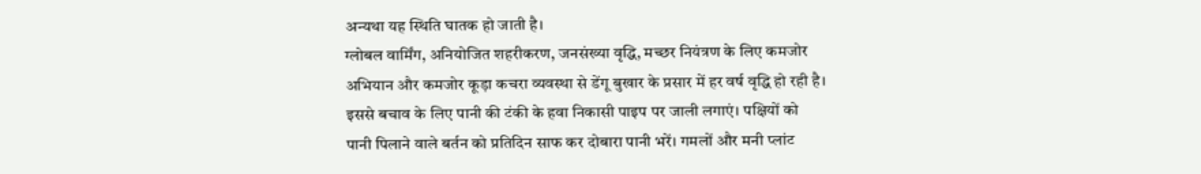अन्यथा यह स्थिति घातक हो जाती है।
ग्लोबल वार्मिंग, अनियोजित शहरीकरण, जनसंख्या वृद्धि, मच्छर नियंत्रण के लिए कमजोर अभियान और कमजोर कूड़ा कचरा व्यवस्था से डेंगू बुखार के प्रसार में हर वर्ष वृद्धि हो रही है। इससे बचाव के लिए पानी की टंकी के हवा निकासी पाइप पर जाली लगाएं। पक्षियों को पानी पिलाने वाले बर्तन को प्रतिदिन साफ कर दोबारा पानी भरें। गमलों और मनी प्लांट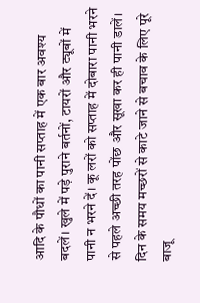आदि के पौधों का पानी सप्ताह में एक बार अवश्य बदलें। खुले में पड़े पुराने बर्तनों, टायरों और ट्यूबों में पानी न भरने दें। कू लरों को सप्ताह में दोबारा पानी भरने से पहले अच्छी तरह पोंछ और सूखा कर ही पानी डालें। दिन के समय मच्छरों से काटे जाने से बचाव के लिए पूरे बाजू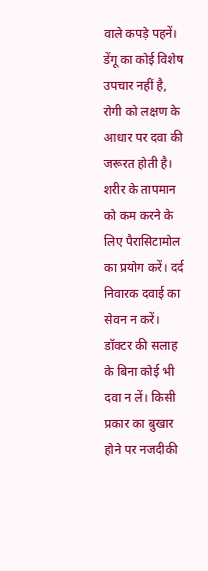वाले कपड़े पहनें। डेंगू का कोई विशेष उपचार नहीं है, रोगी को लक्षण के आधार पर दवा की जरूरत होती है। शरीर के तापमान को कम करने के लिए पैरासिटामोल का प्रयोग करें। दर्द निवारक दवाई का सेवन न करें। डॉक्टर की सलाह के बिना कोई भी दवा न लें। किसी प्रकार का बुखार होने पर नजदीकी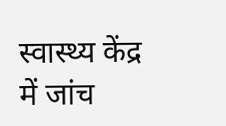स्वास्थ्य केंद्र में जांच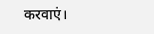करवाएं।